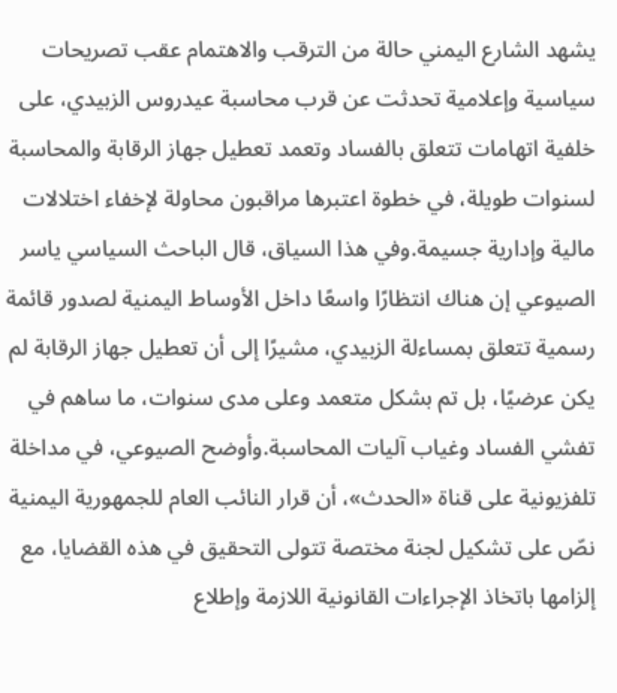يشهد الشارع اليمني حالة من الترقب والاهتمام عقب تصريحات سياسية وإعلامية تحدثت عن قرب محاسبة عيدروس الزبيدي، على خلفية اتهامات تتعلق بالفساد وتعمد تعطيل جهاز الرقابة والمحاسبة لسنوات طويلة، في خطوة اعتبرها مراقبون محاولة لإخفاء اختلالات مالية وإدارية جسيمة.وفي هذا السياق، قال الباحث السياسي ياسر الصيوعي إن هناك انتظارًا واسعًا داخل الأوساط اليمنية لصدور قائمة رسمية تتعلق بمساءلة الزبيدي، مشيرًا إلى أن تعطيل جهاز الرقابة لم يكن عرضيًا، بل تم بشكل متعمد وعلى مدى سنوات، ما ساهم في تفشي الفساد وغياب آليات المحاسبة.وأوضح الصيوعي، في مداخلة تلفزيونية على قناة «الحدث»، أن قرار النائب العام للجمهورية اليمنية نصّ على تشكيل لجنة مختصة تتولى التحقيق في هذه القضايا، مع إلزامها باتخاذ الإجراءات القانونية اللازمة وإطلاع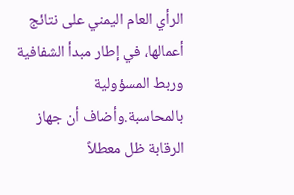الرأي العام اليمني على نتائج أعمالها، في إطار مبدأ الشفافية وربط المسؤولية بالمحاسبة.وأضاف أن جهاز الرقابة ظل معطلاً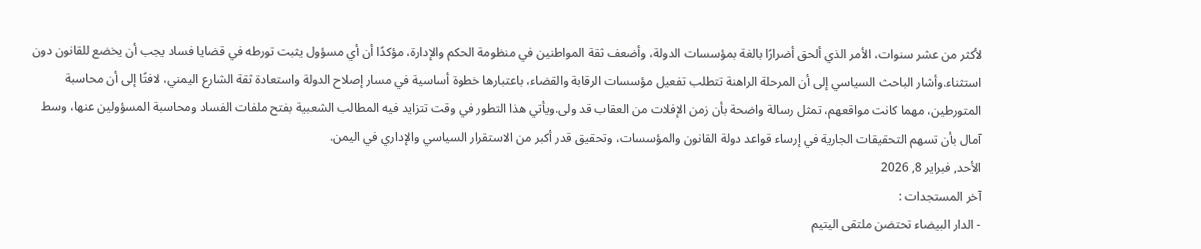لأكثر من عشر سنوات، الأمر الذي ألحق أضرارًا بالغة بمؤسسات الدولة، وأضعف ثقة المواطنين في منظومة الحكم والإدارة، مؤكدًا أن أي مسؤول يثبت تورطه في قضايا فساد يجب أن يخضع للقانون دون استثناء.وأشار الباحث السياسي إلى أن المرحلة الراهنة تتطلب تفعيل مؤسسات الرقابة والقضاء، باعتبارها خطوة أساسية في مسار إصلاح الدولة واستعادة ثقة الشارع اليمني، لافتًا إلى أن محاسبة المتورطين، مهما كانت مواقعهم، تمثل رسالة واضحة بأن زمن الإفلات من العقاب قد ولى.ويأتي هذا التطور في وقت تتزايد فيه المطالب الشعبية بفتح ملفات الفساد ومحاسبة المسؤولين عنها، وسط آمال بأن تسهم التحقيقات الجارية في إرساء قواعد دولة القانون والمؤسسات، وتحقيق قدر أكبر من الاستقرار السياسي والإداري في اليمن.
الأحد, فبراير 8, 2026
آخر المستجدات :
- الدار البيضاء تحتضن ملتقى اليتيم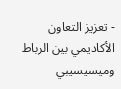- تعزيز التعاون الأكاديمي بين الرباط وميسيسيبي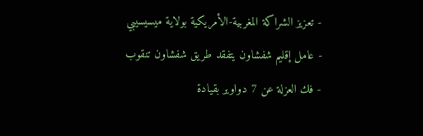- تعزيز الشراكة المغربية-الأمريكية بولاية ميسيسيبي
- عامل إقليم شفشاون يتفقد طريق شفشاون تنقوب
- فك العزلة عن 7 دواوير بقيادة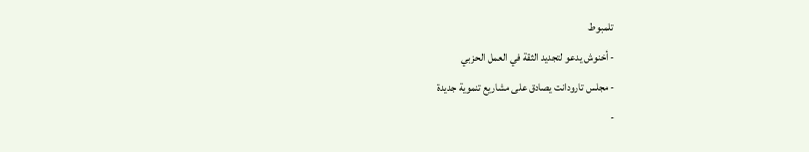تلمبوط
- أخنوش يدعو لتجديد الثقة في العمل الحزبي
- مجلس تارودانت يصادق على مشاريع تنموية جديدة
-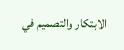الابتكار والتصميم في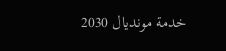خدمة مونديال 2030